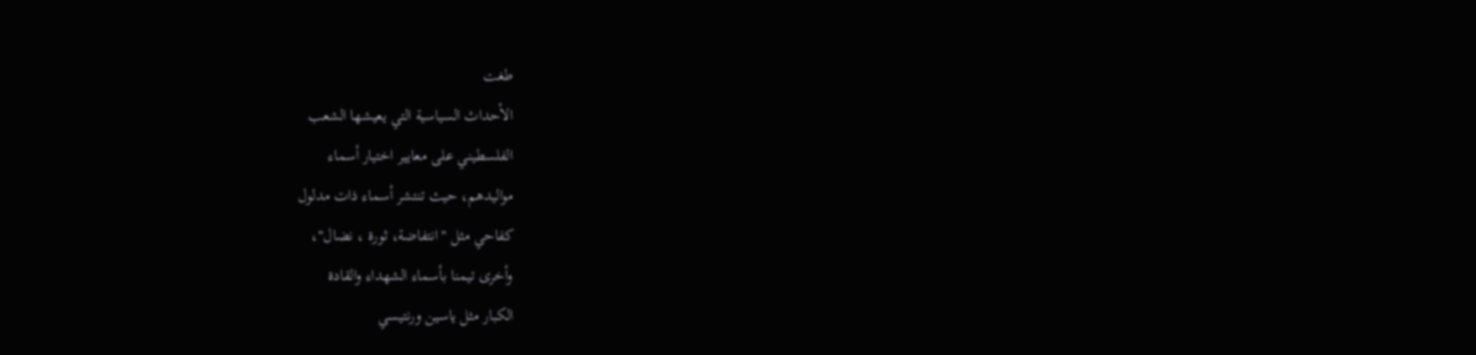طغت
الأحداث السياسية التي يعيشها الشعب
الفلسطيني على معايير اختيار أسماء
مواليدهم، حيث تنتشر أسماء ذات مدلول
كفاحي مثل "انتفاضة، ثورة ، نضال"،
وأخرى تيمنا بأسماء الشهداء والقادة
الكبار مثل ياسين ورنتيسي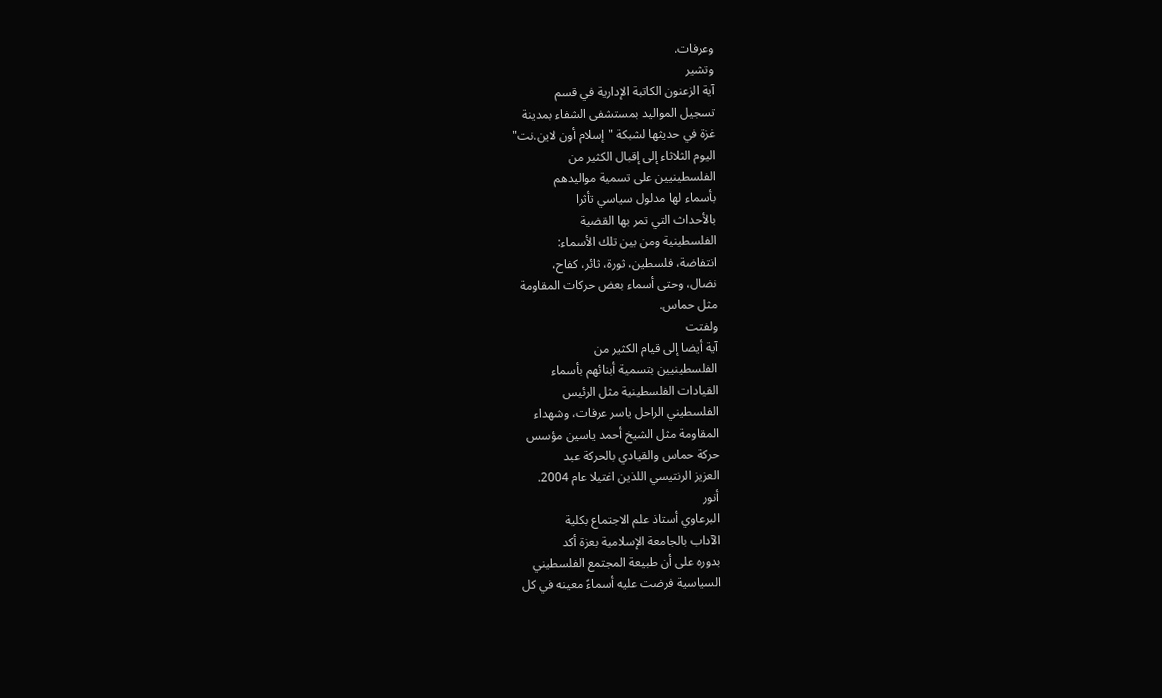وعرفات.
وتشير
آية الزعنون الكاتبة الإدارية في قسم
تسجيل المواليد بمستشفى الشفاء بمدينة
غزة في حديثها لشبكة "إسلام أون لاين.نت"
اليوم الثلاثاء إلى إقبال الكثير من
الفلسطينيين على تسمية مواليدهم
بأسماء لها مدلول سياسي تأثرا
بالأحداث التي تمر بها القضية
الفلسطينية ومن بين تلك الأسماء:
انتفاضة، فلسطين، ثورة، ثائر، كفاح،
نضال، وحتى أسماء بعض حركات المقاومة
مثل حماس.
ولفتت
آية أيضا إلى قيام الكثير من
الفلسطينيين بتسمية أبنائهم بأسماء
القيادات الفلسطينية مثل الرئيس
الفلسطيني الراحل ياسر عرفات، وشهداء
المقاومة مثل الشيخ أحمد ياسين مؤسس
حركة حماس والقيادي بالحركة عبد
العزيز الرنتيسي اللذين اغتيلا عام 2004.
أنور
البرعاوي أستاذ علم الاجتماع بكلية
الآداب بالجامعة الإسلامية بعزة أكد
بدوره على أن طبيعة المجتمع الفلسطيني
السياسية فرضت عليه أسماءً معينه في كل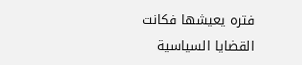فتره يعيشها فكانت القضايا السياسية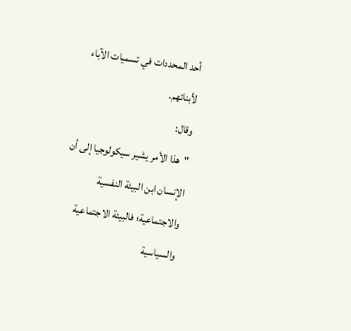أحد المحددات في تسميات الآباء
لأبنائهم.
وقال:
"هذا الأمر يشير سيكولوجيا إلى أن
الإنسان ابن البيئة النفسية
والاجتماعية؛ فالبيئة الاجتماعية
والسياسية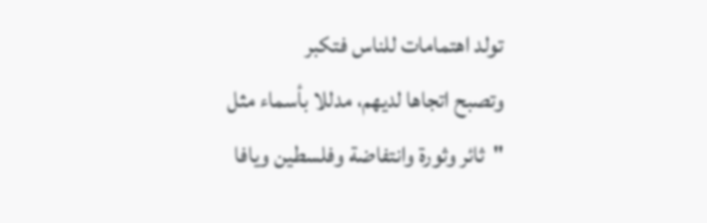تولد اهتمامات للناس فتكبر
وتصبح اتجاها لديهم، مدللا بأسماء مثل
"ثائر وثورة وانتفاضة وفلسطين ويافا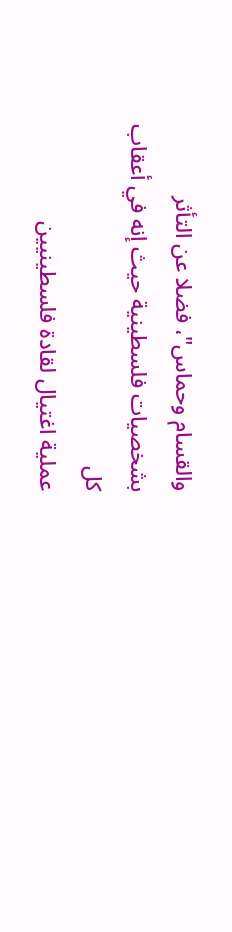والقسام وحماس"، فضلا عن التأثر
بشخصيات فلسطينية حيث إنه في أعقاب كل
عملية اغتيال لقادة فلسطينيين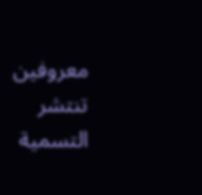معروفين
تنتشر التسمية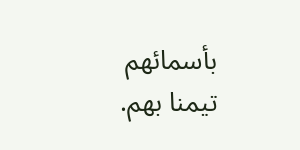بأسمائهم تيمنا بهم.